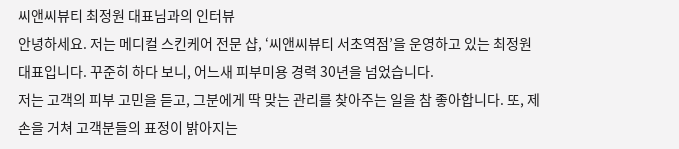씨앤씨뷰티 최정원 대표님과의 인터뷰
안녕하세요. 저는 메디컬 스킨케어 전문 샵, ‘씨앤씨뷰티 서초역점’을 운영하고 있는 최정원 대표입니다. 꾸준히 하다 보니, 어느새 피부미용 경력 30년을 넘었습니다.
저는 고객의 피부 고민을 듣고, 그분에게 딱 맞는 관리를 찾아주는 일을 참 좋아합니다. 또, 제 손을 거쳐 고객분들의 표정이 밝아지는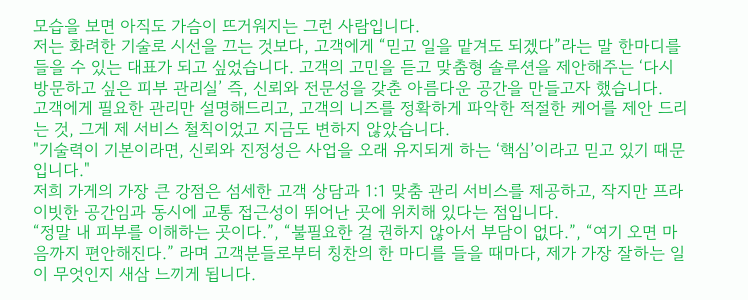모습을 보면 아직도 가슴이 뜨거워지는 그런 사람입니다.
저는 화려한 기술로 시선을 끄는 것보다, 고객에게 “믿고 일을 맡겨도 되겠다”라는 말 한마디를 들을 수 있는 대표가 되고 싶었습니다. 고객의 고민을 듣고 맞춤형 솔루션을 제안해주는 ‘다시 방문하고 싶은 피부 관리실’ 즉, 신뢰와 전문성을 갖춘 아름다운 공간을 만들고자 했습니다.
고객에게 필요한 관리만 설명해드리고, 고객의 니즈를 정확하게 파악한 적절한 케어를 제안 드리는 것, 그게 제 서비스 철칙이었고 지금도 변하지 않았습니다.
"기술력이 기본이라면, 신뢰와 진정성은 사업을 오래 유지되게 하는 ‘핵심’이라고 믿고 있기 때문입니다."
저희 가게의 가장 큰 강점은 섬세한 고객 상담과 1:1 맞춤 관리 서비스를 제공하고, 작지만 프라이빗한 공간임과 동시에 교통 접근성이 뛰어난 곳에 위치해 있다는 점입니다.
“정말 내 피부를 이해하는 곳이다.”, “불필요한 걸 권하지 않아서 부담이 없다.”, “여기 오면 마음까지 편안해진다.” 라며 고객분들로부터 칭찬의 한 마디를 들을 때마다, 제가 가장 잘하는 일이 무엇인지 새삼 느끼게 됩니다.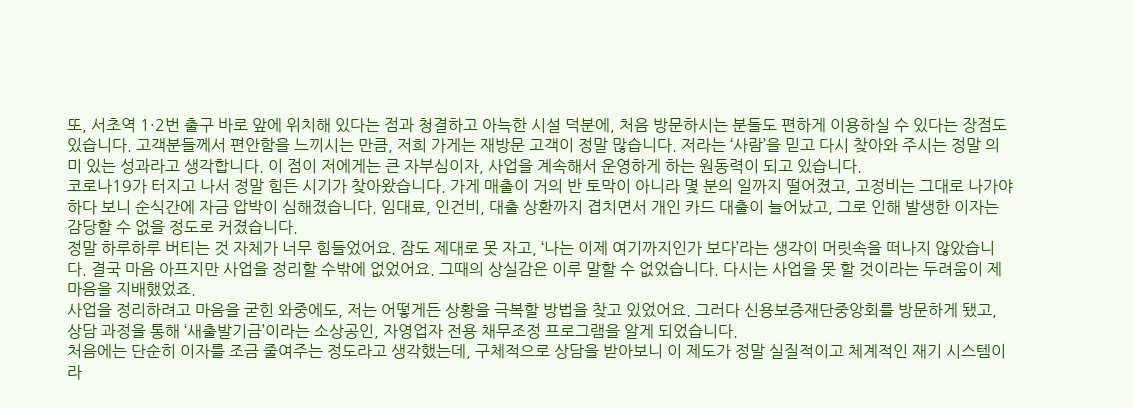또, 서초역 1·2번 출구 바로 앞에 위치해 있다는 점과 청결하고 아늑한 시설 덕분에, 처음 방문하시는 분들도 편하게 이용하실 수 있다는 장점도 있습니다. 고객분들께서 편안함을 느끼시는 만큼, 저희 가게는 재방문 고객이 정말 많습니다. 저라는 ‘사람’을 믿고 다시 찾아와 주시는 정말 의미 있는 성과라고 생각합니다. 이 점이 저에게는 큰 자부심이자, 사업을 계속해서 운영하게 하는 원동력이 되고 있습니다.
코로나19가 터지고 나서 정말 힘든 시기가 찾아왔습니다. 가게 매출이 거의 반 토막이 아니라 몇 분의 일까지 떨어졌고, 고정비는 그대로 나가야 하다 보니 순식간에 자금 압박이 심해졌습니다. 임대료, 인건비, 대출 상환까지 겹치면서 개인 카드 대출이 늘어났고, 그로 인해 발생한 이자는 감당할 수 없을 정도로 커졌습니다.
정말 하루하루 버티는 것 자체가 너무 힘들었어요. 잠도 제대로 못 자고, ‘나는 이제 여기까지인가 보다’라는 생각이 머릿속을 떠나지 않았습니다. 결국 마음 아프지만 사업을 정리할 수밖에 없었어요. 그때의 상실감은 이루 말할 수 없었습니다. 다시는 사업을 못 할 것이라는 두려움이 제 마음을 지배했었죠.
사업을 정리하려고 마음을 굳힌 와중에도, 저는 어떻게든 상황을 극복할 방법을 찾고 있었어요. 그러다 신용보증재단중앙회를 방문하게 됐고, 상담 과정을 통해 ‘새출발기금’이라는 소상공인, 자영업자 전용 채무조정 프로그램을 알게 되었습니다.
처음에는 단순히 이자를 조금 줄여주는 정도라고 생각했는데, 구체적으로 상담을 받아보니 이 제도가 정말 실질적이고 체계적인 재기 시스템이라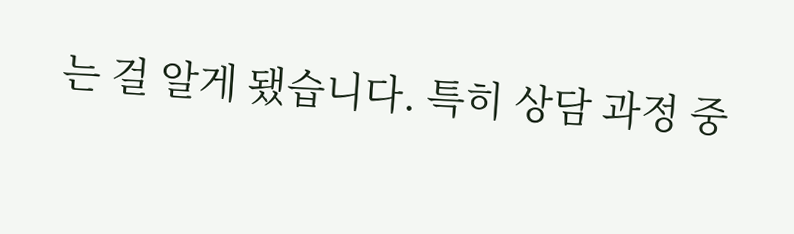는 걸 알게 됐습니다. 특히 상담 과정 중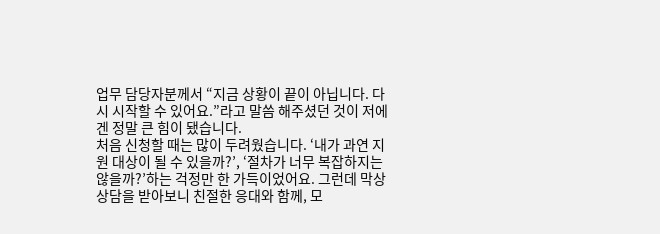업무 담당자분께서 “지금 상황이 끝이 아닙니다. 다시 시작할 수 있어요.”라고 말씀 해주셨던 것이 저에겐 정말 큰 힘이 됐습니다.
처음 신청할 때는 많이 두려웠습니다. ‘내가 과연 지원 대상이 될 수 있을까?’, ‘절차가 너무 복잡하지는 않을까?’하는 걱정만 한 가득이었어요. 그런데 막상 상담을 받아보니 친절한 응대와 함께, 모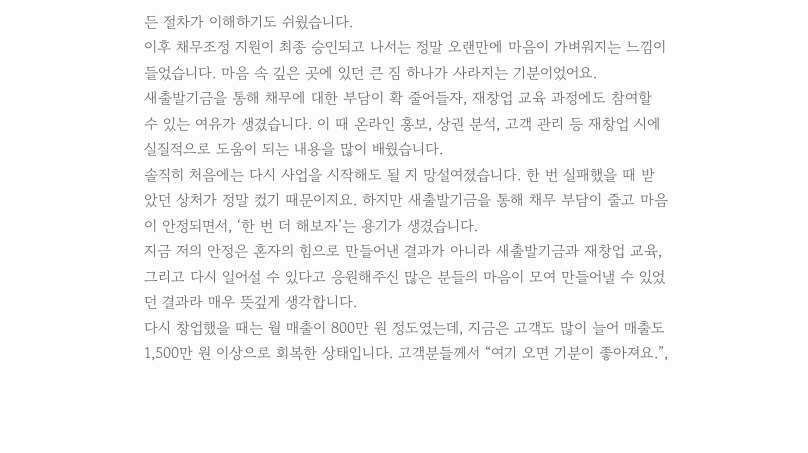든 절차가 이해하기도 쉬웠습니다.
이후 채무조정 지원이 최종 승인되고 나서는 정말 오랜만에 마음이 가벼워지는 느낌이 들었습니다. 마음 속 깊은 곳에 있던 큰 짐 하나가 사라지는 기분이었어요.
새출발기금을 통해 채무에 대한 부담이 확 줄어들자, 재창업 교육 과정에도 참여할 수 있는 여유가 생겼습니다. 이 때 온라인 홍보, 상권 분석, 고객 관리 등 재창업 시에 실질적으로 도움이 되는 내용을 많이 배웠습니다.
솔직히 처음에는 다시 사업을 시작해도 될 지 망설여졌습니다. 한 번 실패했을 때 받았던 상처가 정말 컸기 때문이지요. 하지만 새출발기금을 통해 채무 부담이 줄고 마음이 안정되면서, ‘한 번 더 해보자’는 용기가 생겼습니다.
지금 저의 안정은 혼자의 힘으로 만들어낸 결과가 아니라 새출발기금과 재창업 교육, 그리고 다시 일어설 수 있다고 응원해주신 많은 분들의 마음이 모여 만들어낼 수 있었던 결과라 매우 뜻깊게 생각합니다.
다시 창업했을 때는 월 매출이 800만 원 정도였는데, 지금은 고객도 많이 늘어 매출도 1,500만 원 이상으로 회복한 상태입니다. 고객분들께서 “여기 오면 기분이 좋아져요.”,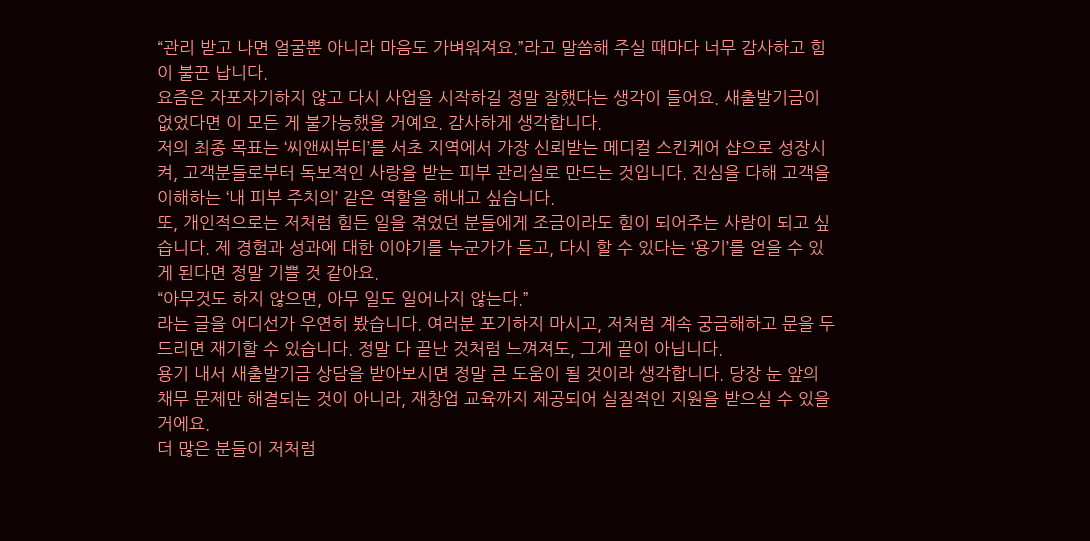“관리 받고 나면 얼굴뿐 아니라 마음도 가벼워져요.”라고 말씀해 주실 때마다 너무 감사하고 힘이 불끈 납니다.
요즘은 자포자기하지 않고 다시 사업을 시작하길 정말 잘했다는 생각이 들어요. 새출발기금이 없었다면 이 모든 게 불가능했을 거예요. 감사하게 생각합니다.
저의 최종 목표는 ‘씨앤씨뷰티’를 서초 지역에서 가장 신뢰받는 메디컬 스킨케어 샵으로 성장시켜, 고객분들로부터 독보적인 사랑을 받는 피부 관리실로 만드는 것입니다. 진심을 다해 고객을 이해하는 ‘내 피부 주치의’ 같은 역할을 해내고 싶습니다.
또, 개인적으로는 저처럼 힘든 일을 겪었던 분들에게 조금이라도 힘이 되어주는 사람이 되고 싶습니다. 제 경험과 성과에 대한 이야기를 누군가가 듣고, 다시 할 수 있다는 ‘용기’를 얻을 수 있게 된다면 정말 기쁠 것 같아요.
“아무것도 하지 않으면, 아무 일도 일어나지 않는다.”
라는 글을 어디선가 우연히 봤습니다. 여러분 포기하지 마시고, 저처럼 계속 궁금해하고 문을 두드리면 재기할 수 있습니다. 정말 다 끝난 것처럼 느껴져도, 그게 끝이 아닙니다.
용기 내서 새출발기금 상담을 받아보시면 정말 큰 도움이 될 것이라 생각합니다. 당장 눈 앞의 채무 문제만 해결되는 것이 아니라, 재창업 교육까지 제공되어 실질적인 지원을 받으실 수 있을 거에요.
더 많은 분들이 저처럼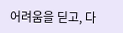어려움을 딛고, 다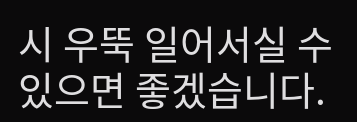시 우뚝 일어서실 수 있으면 좋겠습니다.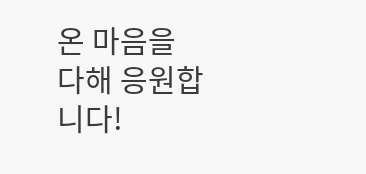온 마음을 다해 응원합니다!